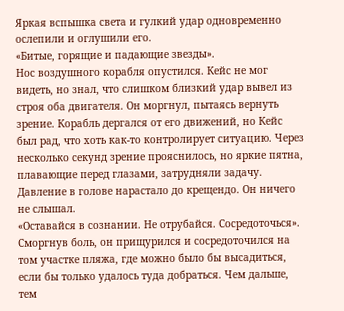Яркая вспышка света и гулкий удар одновременно ослепили и оглушили его.
«Битые, горящие и падающие звезды».
Нос воздушного корабля опустился. Кейс не мог видеть, но знал, что слишком близкий удар вывел из строя оба двигателя. Он моргнул, пытаясь вернуть зрение. Корабль дергался от его движений, но Кейс был рад, что хоть как-то контролирует ситуацию. Через несколько секунд зрение прояснилось, но яркие пятна, плавающие перед глазами, затрудняли задачу. Давление в голове нарастало до крещендо. Он ничего не слышал.
«Оставайся в сознании. Не отрубайся. Сосредоточься».
Сморгнув боль, он прищурился и сосредоточился на том участке пляжа, где можно было бы высадиться, если бы только удалось туда добраться. Чем дальше, тем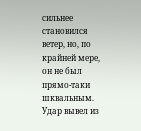сильнее становился ветер, но, по крайней мере, он не был прямо-таки шквальным. Удар вывел из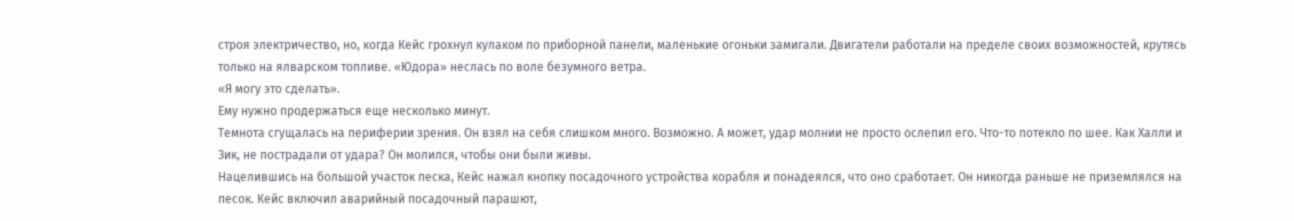строя электричество, но, когда Кейс грохнул кулаком по приборной панели, маленькие огоньки замигали. Двигатели работали на пределе своих возможностей, крутясь только на ялварском топливе. «Юдора» неслась по воле безумного ветра.
«Я могу это сделать».
Ему нужно продержаться еще несколько минут.
Темнота сгущалась на периферии зрения. Он взял на себя слишком много. Возможно. А может, удар молнии не просто ослепил его. Что-то потекло по шее. Как Халли и Зик, не пострадали от удара? Он молился, чтобы они были живы.
Нацелившись на большой участок песка, Кейс нажал кнопку посадочного устройства корабля и понадеялся, что оно сработает. Он никогда раньше не приземлялся на песок. Кейс включил аварийный посадочный парашют,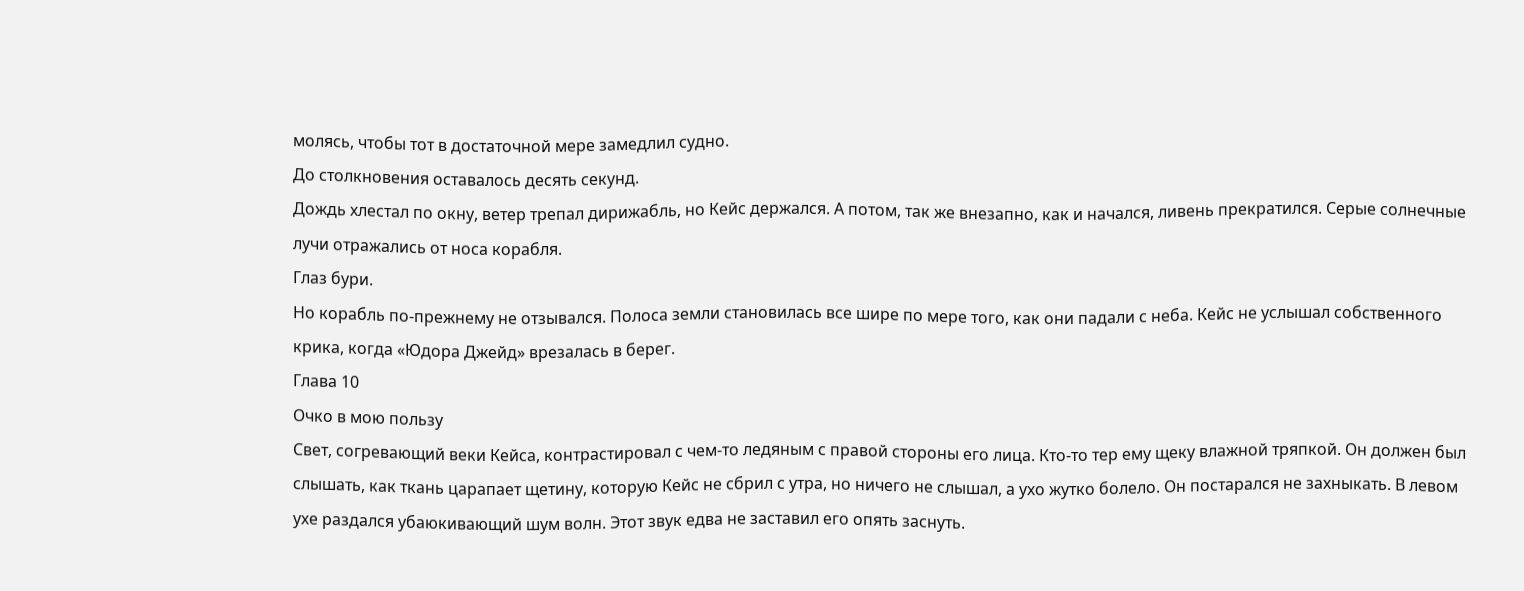молясь, чтобы тот в достаточной мере замедлил судно.
До столкновения оставалось десять секунд.
Дождь хлестал по окну, ветер трепал дирижабль, но Кейс держался. А потом, так же внезапно, как и начался, ливень прекратился. Серые солнечные лучи отражались от носа корабля.
Глаз бури.
Но корабль по-прежнему не отзывался. Полоса земли становилась все шире по мере того, как они падали с неба. Кейс не услышал собственного крика, когда «Юдора Джейд» врезалась в берег.
Глава 10
Очко в мою пользу
Cвет, согревающий веки Кейса, контрастировал с чем-то ледяным с правой стороны его лица. Кто-то тер ему щеку влажной тряпкой. Он должен был слышать, как ткань царапает щетину, которую Кейс не сбрил с утра, но ничего не слышал, а ухо жутко болело. Он постарался не захныкать. В левом ухе раздался убаюкивающий шум волн. Этот звук едва не заставил его опять заснуть.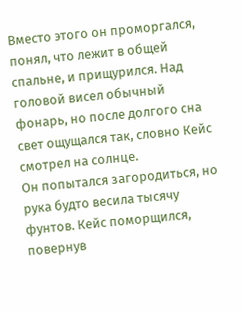Вместо этого он проморгался, понял, что лежит в общей спальне, и прищурился. Над головой висел обычный фонарь, но после долгого сна свет ощущался так, словно Кейс смотрел на солнце.
Он попытался загородиться, но рука будто весила тысячу фунтов. Кейс поморщился, повернув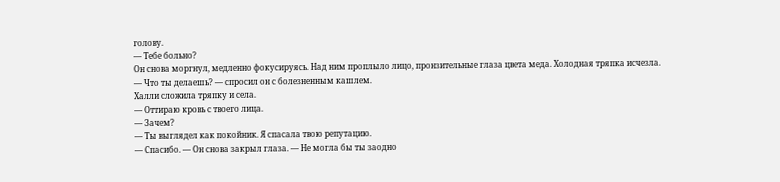голову.
— Тебе больно?
Он снова моргнул, медленно фокусируясь. Над ним проплыло лицо, пронзительные глаза цвета меда. Холодная тряпка исчезла.
— Что ты делаешь? — спросил он с болезненным кашлем.
Халли сложила тряпку и села.
— Оттираю кровь с твоего лица.
— Зачем?
— Ты выглядел как покойник. Я спасала твою репутацию.
— Спасибо. — Он снова закрыл глаза. — Не могла бы ты заодно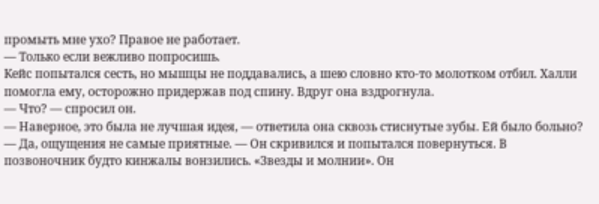промыть мне ухо? Правое не работает.
— Только если вежливо попросишь.
Кейс попытался сесть, но мышцы не поддавались, а шею словно кто-то молотком отбил. Халли помогла ему, осторожно придержав под спину. Вдруг она вздрогнула.
— Что? — спросил он.
— Наверное, это была не лучшая идея, — ответила она сквозь стиснутые зубы. Ей было больно?
— Да, ощущения не самые приятные. — Он скривился и попытался повернуться. В позвоночник будто кинжалы вонзились. «Звезды и молнии». Он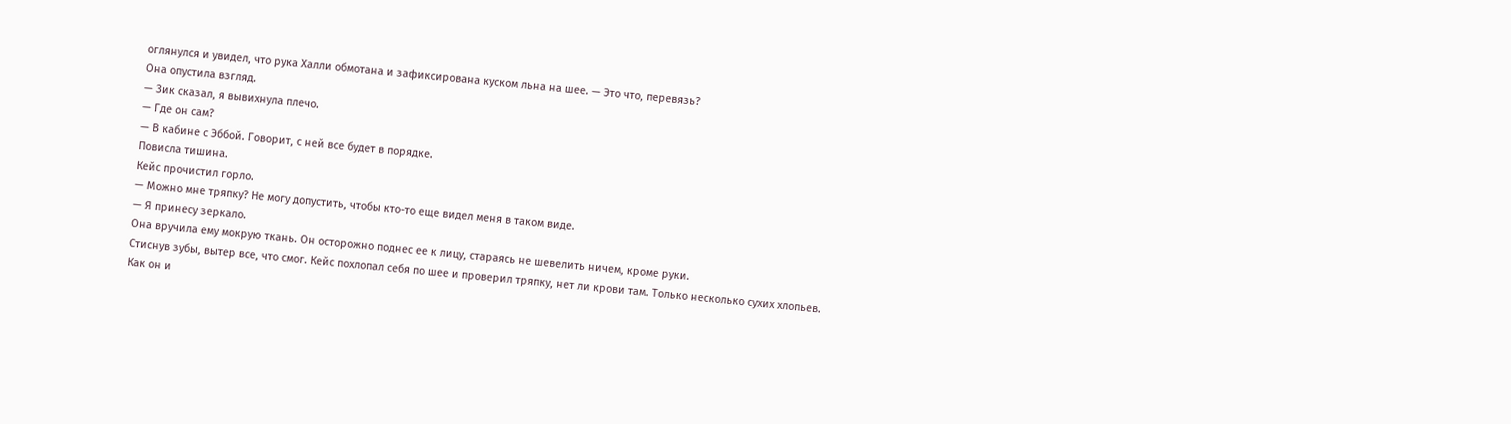оглянулся и увидел, что рука Халли обмотана и зафиксирована куском льна на шее. — Это что, перевязь?
Она опустила взгляд.
— Зик сказал, я вывихнула плечо.
— Где он сам?
— В кабине с Эббой. Говорит, с ней все будет в порядке.
Повисла тишина.
Кейс прочистил горло.
— Можно мне тряпку? Не могу допустить, чтобы кто-то еще видел меня в таком виде.
— Я принесу зеркало.
Она вручила ему мокрую ткань. Он осторожно поднес ее к лицу, стараясь не шевелить ничем, кроме руки.
Стиснув зубы, вытер все, что смог. Кейс похлопал себя по шее и проверил тряпку, нет ли крови там. Только несколько сухих хлопьев.
Как он и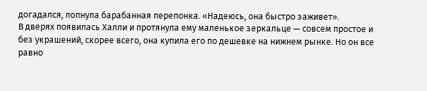догадался, лопнула барабанная перепонка. «Надеюсь, она быстро заживет».
В дверях появилась Халли и протянула ему маленькое зеркальце — совсем простое и без украшений, скорее всего, она купила его по дешевке на нижнем рынке. Но он все равно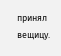принял вещицу.